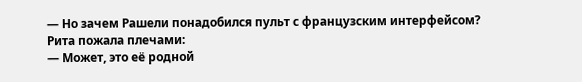— Но зачем Рашели понадобился пульт с французским интерфейсом?
Рита пожала плечами:
— Может, это её родной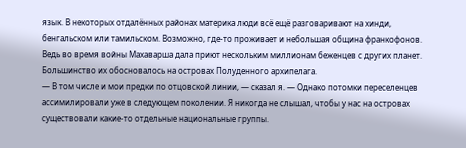язык. В некоторых отдалённых районах материка люди всё ещё разговаривают на хинди, бенгальском или тамильском. Возможно, где-то проживает и небольшая община франкофонов. Ведь во время войны Махаварша дала приют нескольким миллионам беженцев с других планет. Большинство их обосновалось на островах Полуденного архипелага.
— В том числе и мои предки по отцовской линии, — сказал я. — Однако потомки переселенцев ассимилировали уже в следующем поколении. Я никогда не слышал, чтобы у нас на островах существовали какие-то отдельные национальные группы.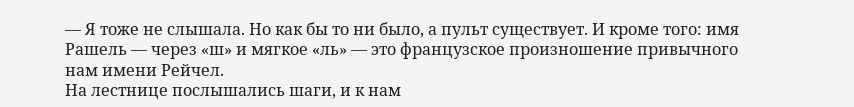— Я тоже не слышала. Но как бы то ни было, а пульт существует. И кроме того: имя Рашель — через «ш» и мягкое «ль» — это французское произношение привычного нам имени Рейчел.
На лестнице послышались шаги, и к нам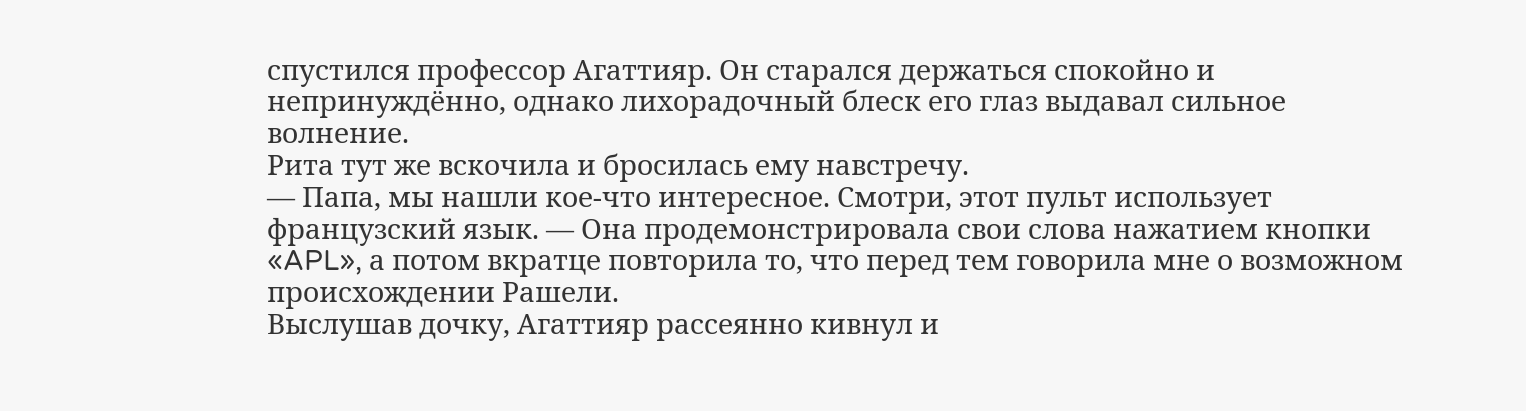спустился профессор Агаттияр. Он старался держаться спокойно и непринуждённо, однако лихорадочный блеск его глаз выдавал сильное волнение.
Рита тут же вскочила и бросилась ему навстречу.
— Папа, мы нашли кое-что интересное. Смотри, этот пульт использует французский язык. — Она продемонстрировала свои слова нажатием кнопки «APL», а потом вкратце повторила то, что перед тем говорила мне о возможном происхождении Рашели.
Выслушав дочку, Агаттияр рассеянно кивнул и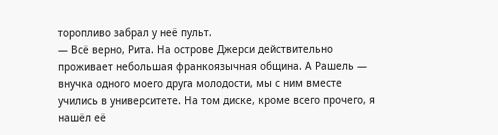торопливо забрал у неё пульт.
— Всё верно, Рита. На острове Джерси действительно проживает небольшая франкоязычная община. А Рашель — внучка одного моего друга молодости, мы с ним вместе учились в университете. На том диске, кроме всего прочего, я нашёл её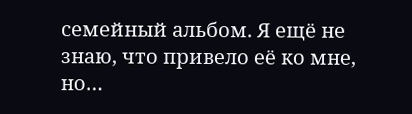семейный альбом. Я ещё не знаю, что привело её ко мне, но…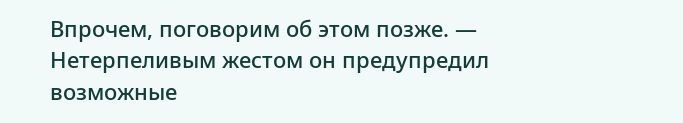Впрочем, поговорим об этом позже. — Нетерпеливым жестом он предупредил возможные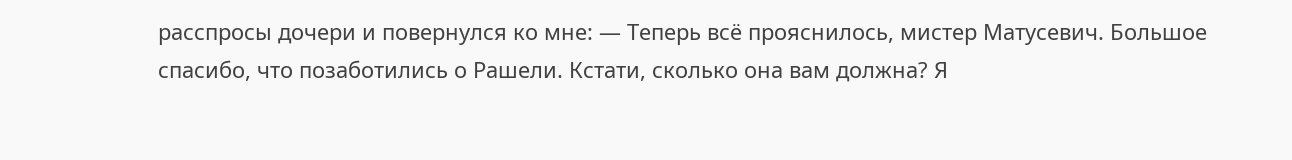расспросы дочери и повернулся ко мне: — Теперь всё прояснилось, мистер Матусевич. Большое спасибо, что позаботились о Рашели. Кстати, сколько она вам должна? Я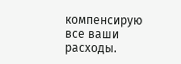компенсирую все ваши расходы.